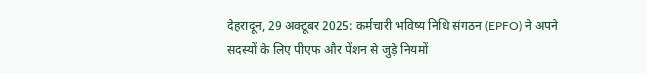देहरादून, 29 अक्टूबर 2025: कर्मचारी भविष्य निधि संगठन (EPFO) ने अपने सदस्यों के लिए पीएफ और पेंशन से जुड़े नियमों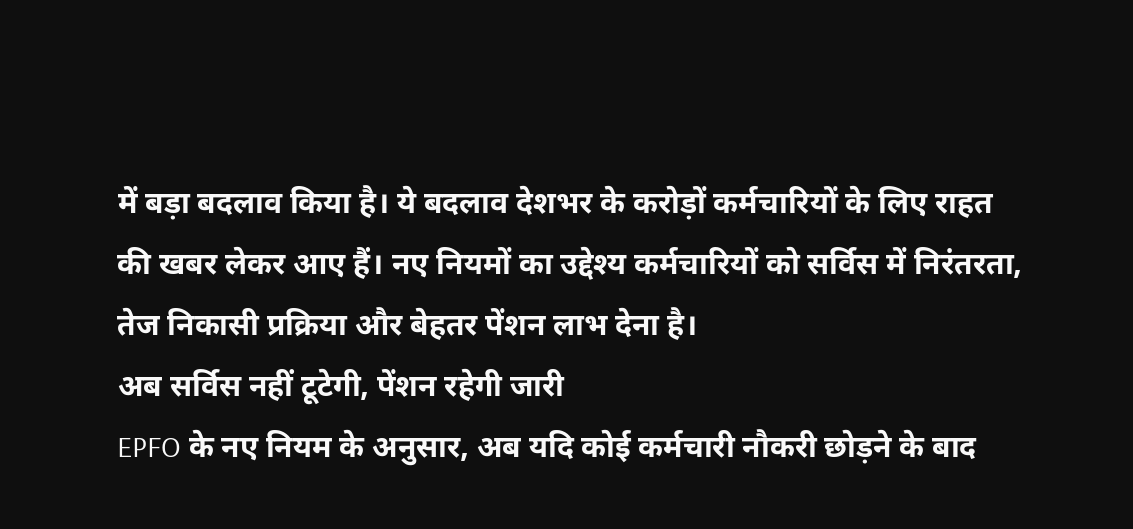में बड़ा बदलाव किया है। ये बदलाव देशभर के करोड़ों कर्मचारियों के लिए राहत की खबर लेकर आए हैं। नए नियमों का उद्देश्य कर्मचारियों को सर्विस में निरंतरता, तेज निकासी प्रक्रिया और बेहतर पेंशन लाभ देना है।
अब सर्विस नहीं टूटेगी, पेंशन रहेगी जारी
EPFO के नए नियम के अनुसार, अब यदि कोई कर्मचारी नौकरी छोड़ने के बाद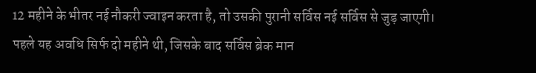12 महीने के भीतर नई नौकरी ज्वाइन करता है, तो उसकी पुरानी सर्विस नई सर्विस से जुड़ जाएगी।
पहले यह अवधि सिर्फ दो महीने थी, जिसके बाद सर्विस ब्रेक मान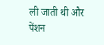ली जाती थी और पेंशन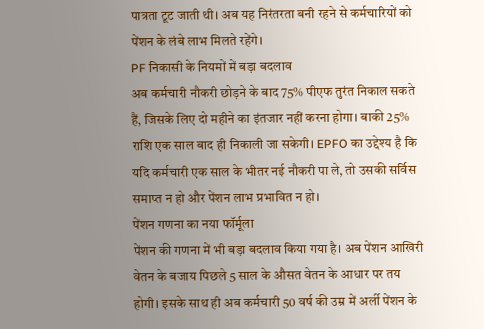पात्रता टूट जाती थी। अब यह निरंतरता बनी रहने से कर्मचारियों को पेंशन के लंबे लाभ मिलते रहेंगे।
PF निकासी के नियमों में बड़ा बदलाव
अब कर्मचारी नौकरी छोड़ने के बाद 75% पीएफ तुरंत निकाल सकते हैं, जिसके लिए दो महीने का इंतजार नहीं करना होगा। बाकी 25% राशि एक साल बाद ही निकाली जा सकेगी। EPFO का उद्देश्य है कि यदि कर्मचारी एक साल के भीतर नई नौकरी पा ले, तो उसकी सर्विस समाप्त न हो और पेंशन लाभ प्रभावित न हो।
पेंशन गणना का नया फॉर्मूला
पेंशन की गणना में भी बड़ा बदलाव किया गया है। अब पेंशन आखिरी वेतन के बजाय पिछले 5 साल के औसत वेतन के आधार पर तय होगी। इसके साथ ही अब कर्मचारी 50 वर्ष की उम्र में अर्ली पेंशन के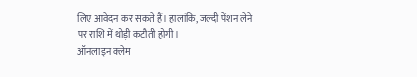लिए आवेदन कर सकते हैं। हालांकि, जल्दी पेंशन लेने पर राशि में थोड़ी कटौती होगी।
ऑनलाइन क्लेम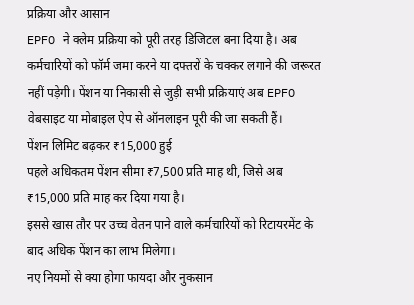प्रक्रिया और आसान
EPFO ने क्लेम प्रक्रिया को पूरी तरह डिजिटल बना दिया है। अब कर्मचारियों को फॉर्म जमा करने या दफ्तरों के चक्कर लगाने की जरूरत नहीं पड़ेगी। पेंशन या निकासी से जुड़ी सभी प्रक्रियाएं अब EPFO वेबसाइट या मोबाइल ऐप से ऑनलाइन पूरी की जा सकती हैं।
पेंशन लिमिट बढ़कर ₹15,000 हुई
पहले अधिकतम पेंशन सीमा ₹7,500 प्रति माह थी, जिसे अब ₹15,000 प्रति माह कर दिया गया है।
इससे खास तौर पर उच्च वेतन पाने वाले कर्मचारियों को रिटायरमेंट के बाद अधिक पेंशन का लाभ मिलेगा।
नए नियमों से क्या होगा फायदा और नुकसान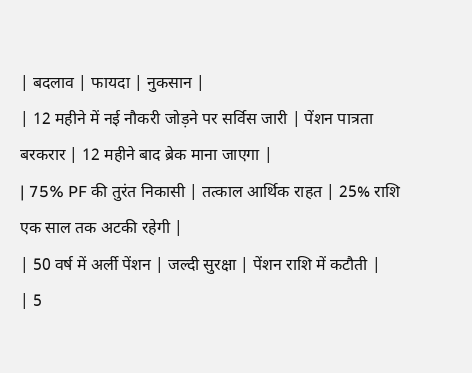| बदलाव | फायदा | नुकसान |
| 12 महीने में नई नौकरी जोड़ने पर सर्विस जारी | पेंशन पात्रता बरकरार | 12 महीने बाद ब्रेक माना जाएगा |
| 75% PF की तुरंत निकासी | तत्काल आर्थिक राहत | 25% राशि एक साल तक अटकी रहेगी |
| 50 वर्ष में अर्ली पेंशन | जल्दी सुरक्षा | पेंशन राशि में कटौती |
| 5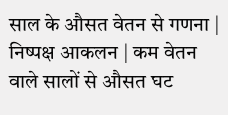साल के औसत वेतन से गणना | निष्पक्ष आकलन | कम वेतन वाले सालों से औसत घट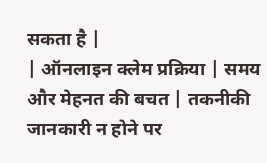सकता है |
| ऑनलाइन क्लेम प्रक्रिया | समय और मेहनत की बचत | तकनीकी जानकारी न होने पर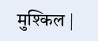मुश्किल |